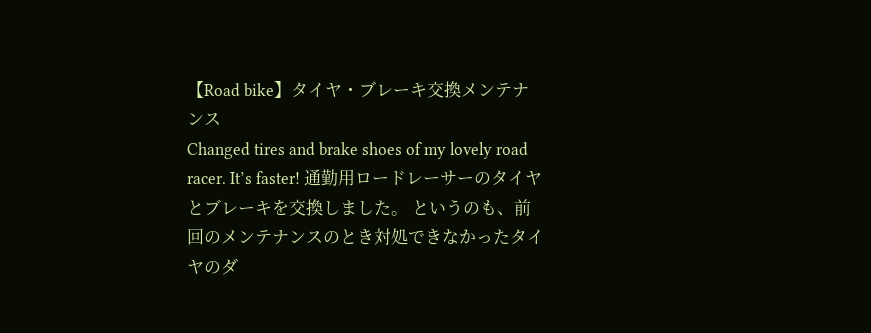【Road bike】タイヤ・ブレーキ交換メンテナンス
Changed tires and brake shoes of my lovely road racer. It’s faster! 通勤用ロードレーサーのタイヤとブレーキを交換しました。 というのも、前回のメンテナンスのとき対処できなかったタイヤのダ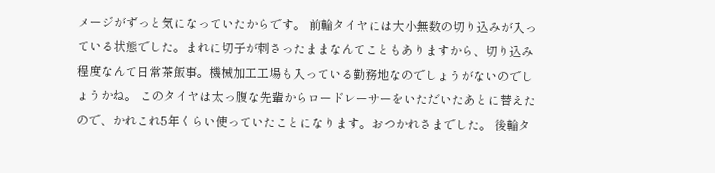メージがずっと気になっていたからです。 前輪タイヤには大小無数の切り込みが入っている状態でした。まれに切子が刺さったままなんてこともありますから、切り込み程度なんて日常茶飯事。機械加工工場も入っている勤務地なのでしょうがないのでしょうかね。 このタイヤは太っ腹な先輩からロードレーサーをいただいたあとに替えたので、かれこれ5年くらい使っていたことになります。おつかれさまでした。 後輪タ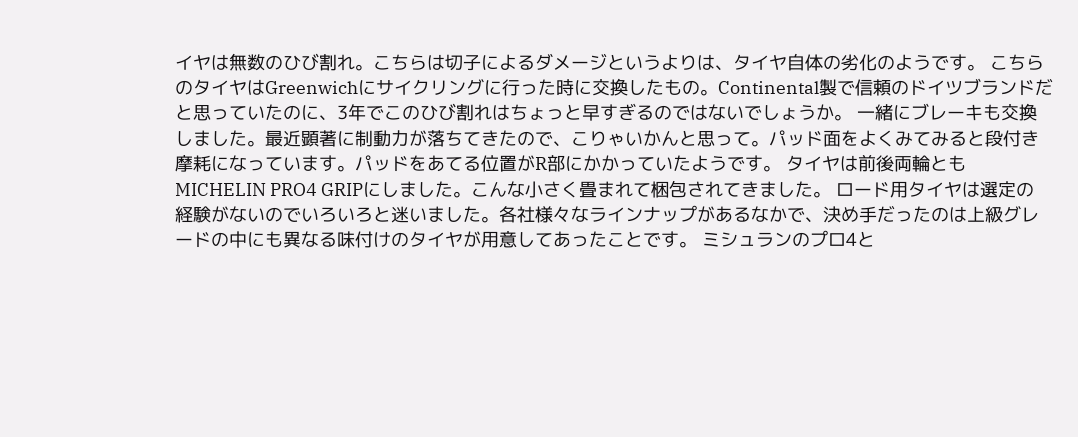イヤは無数のひび割れ。こちらは切子によるダメージというよりは、タイヤ自体の劣化のようです。 こちらのタイヤはGreenwichにサイクリングに行った時に交換したもの。Continental製で信頼のドイツブランドだと思っていたのに、3年でこのひび割れはちょっと早すぎるのではないでしょうか。 一緒にブレーキも交換しました。最近顕著に制動力が落ちてきたので、こりゃいかんと思って。パッド面をよくみてみると段付き摩耗になっています。パッドをあてる位置がR部にかかっていたようです。 タイヤは前後両輪ともMICHELIN PRO4 GRIPにしました。こんな小さく畳まれて梱包されてきました。 ロード用タイヤは選定の経験がないのでいろいろと迷いました。各社様々なラインナップがあるなかで、決め手だったのは上級グレードの中にも異なる味付けのタイヤが用意してあったことです。 ミシュランのプロ4と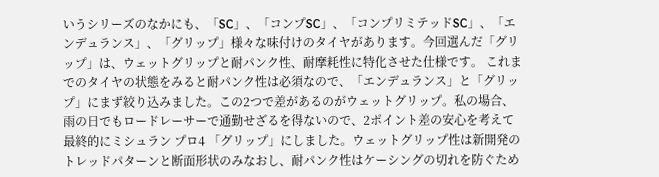いうシリーズのなかにも、「SC」、「コンプSC」、「コンプリミテッドSC」、「エンデュランス」、「グリップ」様々な味付けのタイヤがあります。今回選んだ「グリップ」は、ウェットグリップと耐パンク性、耐摩耗性に特化させた仕様です。 これまでのタイヤの状態をみると耐パンク性は必須なので、「エンデュランス」と「グリップ」にまず絞り込みました。この2つで差があるのがウェットグリップ。私の場合、雨の日でもロードレーサーで通勤せざるを得ないので、2ポイント差の安心を考えて最終的にミシュラン プロ4 「グリップ」にしました。ウェットグリップ性は新開発のトレッドパターンと断面形状のみなおし、耐パンク性はケーシングの切れを防ぐため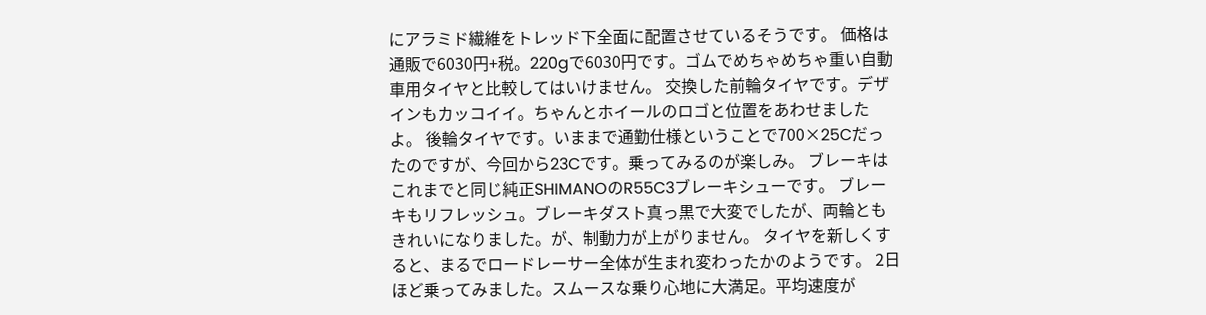にアラミド繊維をトレッド下全面に配置させているそうです。 価格は通販で6030円+税。220gで6030円です。ゴムでめちゃめちゃ重い自動車用タイヤと比較してはいけません。 交換した前輪タイヤです。デザインもカッコイイ。ちゃんとホイールのロゴと位置をあわせましたよ。 後輪タイヤです。いままで通勤仕様ということで700×25Cだったのですが、今回から23Cです。乗ってみるのが楽しみ。 ブレーキはこれまでと同じ純正SHIMANOのR55C3ブレーキシューです。 ブレーキもリフレッシュ。ブレーキダスト真っ黒で大変でしたが、両輪ともきれいになりました。が、制動力が上がりません。 タイヤを新しくすると、まるでロードレーサー全体が生まれ変わったかのようです。 2日ほど乗ってみました。スムースな乗り心地に大満足。平均速度が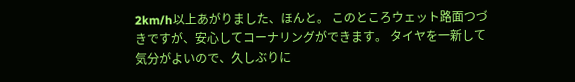2km/h以上あがりました、ほんと。 このところウェット路面つづきですが、安心してコーナリングができます。 タイヤを一新して気分がよいので、久しぶりに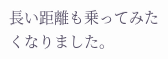長い距離も乗ってみたくなりました。